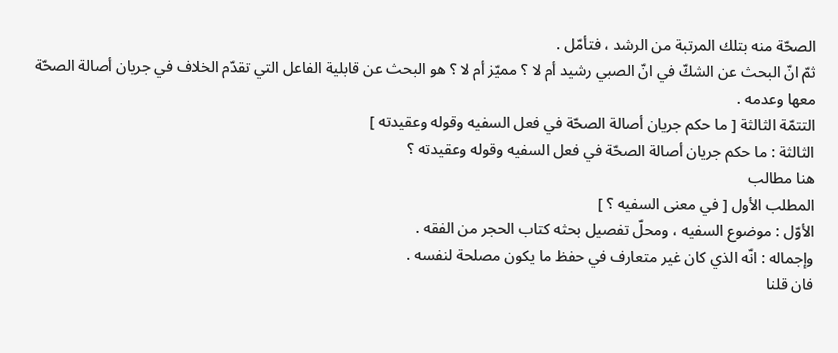الصحّة منه بتلك المرتبة من الرشد ، فتأمّل .
ثمّ انّ البحث عن الشكّ في انّ الصبي رشيد أم لا ؟ مميّز أم لا ؟ هو البحث عن قابلية الفاعل التي تقدّم الخلاف في جريان أصالة الصحّة معها وعدمه .
التتمّة الثالثة [ ما حكم جريان أصالة الصحّة في فعل السفيه وقوله وعقيدته ]
الثالثة : ما حكم جريان أصالة الصحّة في فعل السفيه وقوله وعقيدته ؟
هنا مطالب
المطلب الأول [ في معنى السفيه ؟ ]
الأوّل : موضوع السفيه ، ومحلّ تفصيل بحثه كتاب الحجر من الفقه .
وإجماله : انّه الذي كان غير متعارف في حفظ ما يكون مصلحة لنفسه .
فان قلنا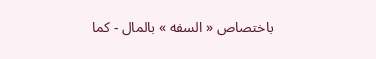باختصاص « السفه » بالمال - كما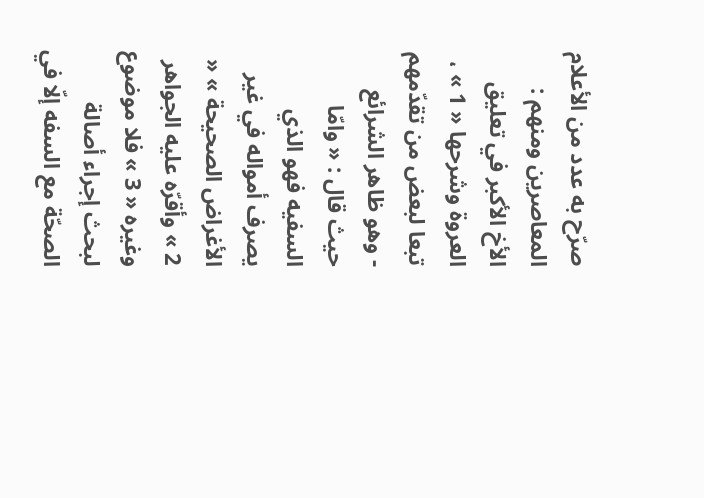صرّح به عدد من الأعلام المعاصرين ومنهم : الأخ الأكبر في تعليق العروة وشرحها « 1 » ، تبعا لبعض من تقدّمهم - وهو ظاهر الشرائع حيث قال : « وامّا السفيه فهو الذي يصرف أمواله في غير الأغراض الصحيحة » « 2 » وأقرّه عليه الجواهر وغيره « 3 » فلا موضوع لبحث إجراء أصالة الصحّة مع السفه إلّا في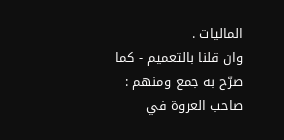الماليات .
وان قلنا بالتعميم - كما صرّح به جمع ومنهم : صاحب العروة في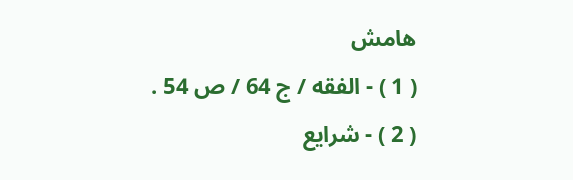هامش
( 1 ) - الفقه / ج 64 / ص 54 .
( 2 ) - شرايع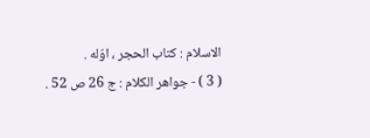الاسلام : كتاب الحجر ، اوّله .
( 3 ) - جواهر الكلام : ج 26 ص 52 .